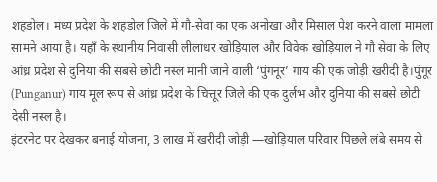शहडोल। मध्य प्रदेश के शहडोल जिले में गौ-सेवा का एक अनोखा और मिसाल पेश करने वाला मामला सामने आया है। यहाँ के स्थानीय निवासी लीलाधर खोड़ियाल और विवेक खोड़ियाल ने गौ सेवा के लिए आंध्र प्रदेश से दुनिया की सबसे छोटी नस्ल मानी जाने वाली ‘पुंगनूर’ गाय की एक जोड़ी खरीदी है।पुंगूर (Punganur) गाय मूल रूप से आंध्र प्रदेश के चित्तूर जिले की एक दुर्लभ और दुनिया की सबसे छोटी देसी नस्ल है।
इंटरनेट पर देखकर बनाई योजना, 3 लाख में खरीदी जोड़ी —खोड़ियाल परिवार पिछले लंबे समय से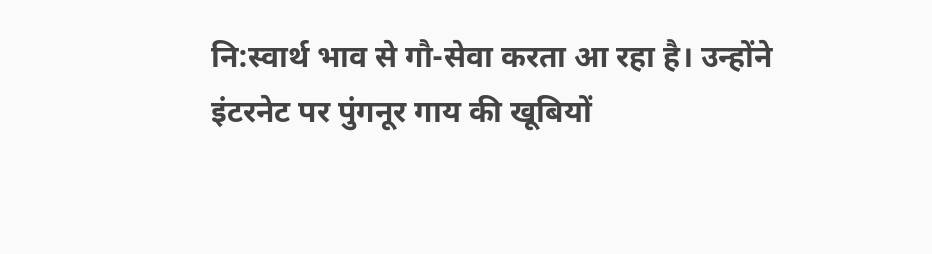नि:स्वार्थ भाव से गौ-सेवा करता आ रहा है। उन्होंने इंटरनेट पर पुंगनूर गाय की खूबियों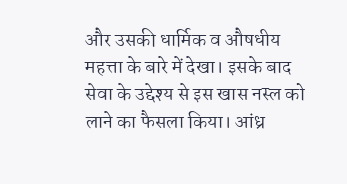और उसकी धार्मिक व औषधीय महत्ता के बारे में देखा। इसके बाद सेवा के उद्देश्य से इस खास नस्ल को लाने का फैसला किया। आंध्र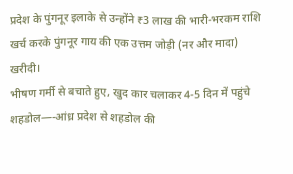प्रदेश के पुंगनूर इलाके से उन्होंने ₹3 लाख की भारी-भरकम राशि खर्च करके पुंगनूर गाय की एक उत्तम जोड़ी (नर और मादा) खरीदी।
भीषण गर्मी से बचाते हुए, खुद कार चलाकर 4-5 दिन में पहुंचे शहडोल—-आंध्र प्रदेश से शहडोल की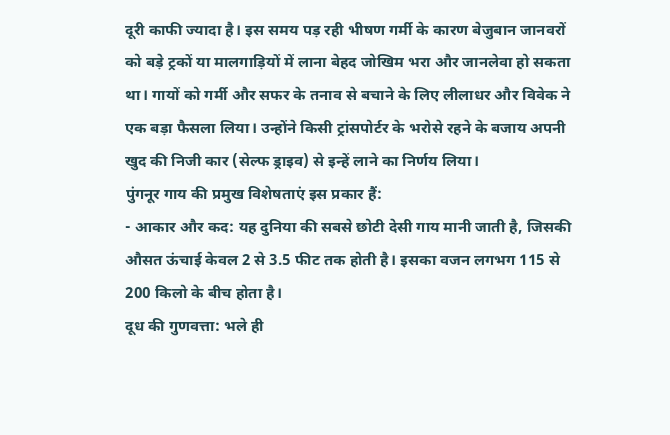दूरी काफी ज्यादा है। इस समय पड़ रही भीषण गर्मी के कारण बेजुबान जानवरों को बड़े ट्रकों या मालगाड़ियों में लाना बेहद जोखिम भरा और जानलेवा हो सकता था। गायों को गर्मी और सफर के तनाव से बचाने के लिए लीलाधर और विवेक ने एक बड़ा फैसला लिया। उन्होंने किसी ट्रांसपोर्टर के भरोसे रहने के बजाय अपनी खुद की निजी कार (सेल्फ ड्राइव) से इन्हें लाने का निर्णय लिया।
पुंगनूर गाय की प्रमुख विशेषताएं इस प्रकार हैं:
- आकार और कद: यह दुनिया की सबसे छोटी देसी गाय मानी जाती है, जिसकी औसत ऊंचाई केवल 2 से 3.5 फीट तक होती है। इसका वजन लगभग 115 से 200 किलो के बीच होता है।
दूध की गुणवत्ता: भले ही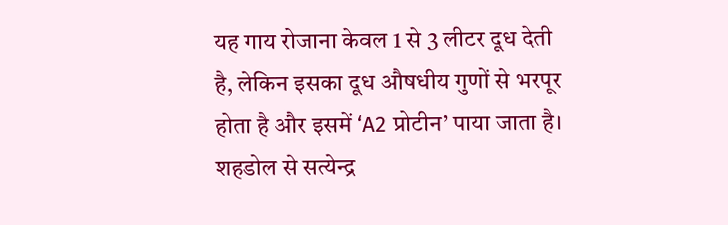यह गाय रोजाना केवल 1 से 3 लीटर दूध देती है, लेकिन इसका दूध औषधीय गुणों से भरपूर होता है और इसमें ‘A2 प्रोटीन’ पाया जाता है।
शहडोल से सत्येन्द्र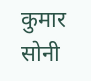कुमार सोनी